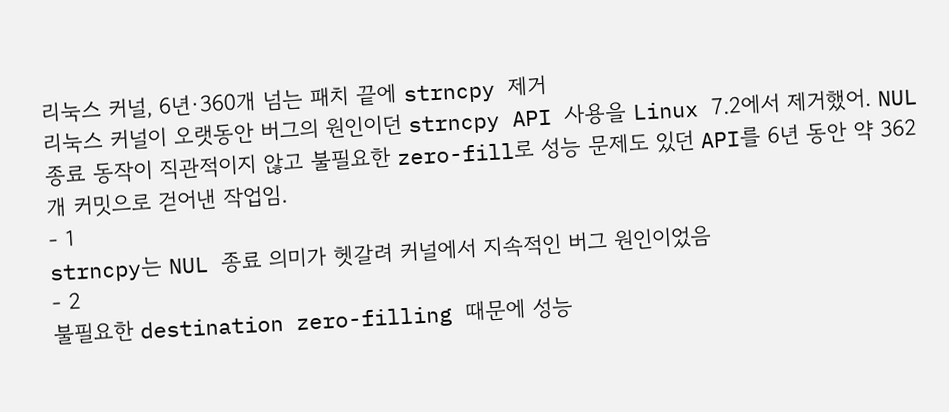리눅스 커널, 6년·360개 넘는 패치 끝에 strncpy 제거
리눅스 커널이 오랫동안 버그의 원인이던 strncpy API 사용을 Linux 7.2에서 제거했어. NUL 종료 동작이 직관적이지 않고 불필요한 zero-fill로 성능 문제도 있던 API를 6년 동안 약 362개 커밋으로 걷어낸 작업임.
- 1
strncpy는 NUL 종료 의미가 헷갈려 커널에서 지속적인 버그 원인이었음
- 2
불필요한 destination zero-filling 때문에 성능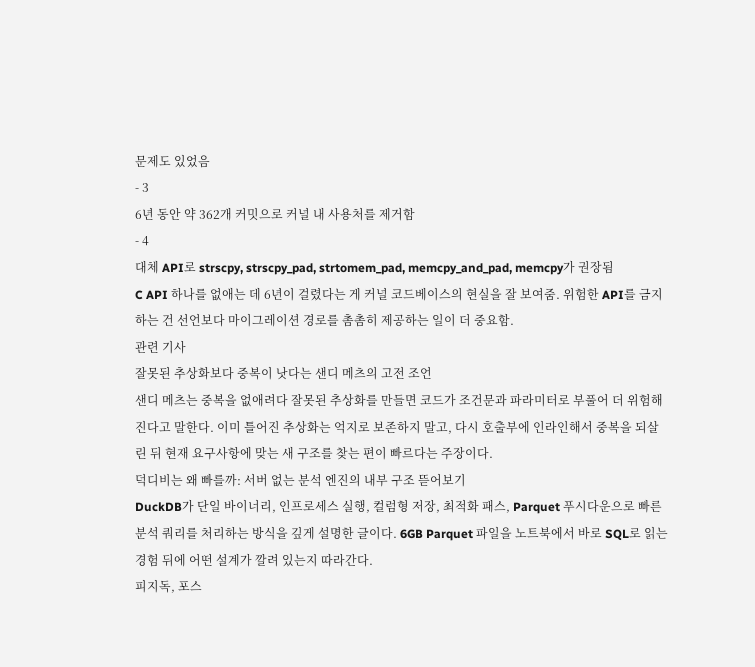문제도 있었음
- 3
6년 동안 약 362개 커밋으로 커널 내 사용처를 제거함
- 4
대체 API로 strscpy, strscpy_pad, strtomem_pad, memcpy_and_pad, memcpy가 권장됨
C API 하나를 없애는 데 6년이 걸렸다는 게 커널 코드베이스의 현실을 잘 보여줌. 위험한 API를 금지하는 건 선언보다 마이그레이션 경로를 촘촘히 제공하는 일이 더 중요함.
관련 기사
잘못된 추상화보다 중복이 낫다는 샌디 메츠의 고전 조언
샌디 메츠는 중복을 없애려다 잘못된 추상화를 만들면 코드가 조건문과 파라미터로 부풀어 더 위험해진다고 말한다. 이미 틀어진 추상화는 억지로 보존하지 말고, 다시 호출부에 인라인해서 중복을 되살린 뒤 현재 요구사항에 맞는 새 구조를 찾는 편이 빠르다는 주장이다.
덕디비는 왜 빠를까: 서버 없는 분석 엔진의 내부 구조 뜯어보기
DuckDB가 단일 바이너리, 인프로세스 실행, 컬럼형 저장, 최적화 패스, Parquet 푸시다운으로 빠른 분석 쿼리를 처리하는 방식을 깊게 설명한 글이다. 6GB Parquet 파일을 노트북에서 바로 SQL로 읽는 경험 뒤에 어떤 설계가 깔려 있는지 따라간다.
피지독, 포스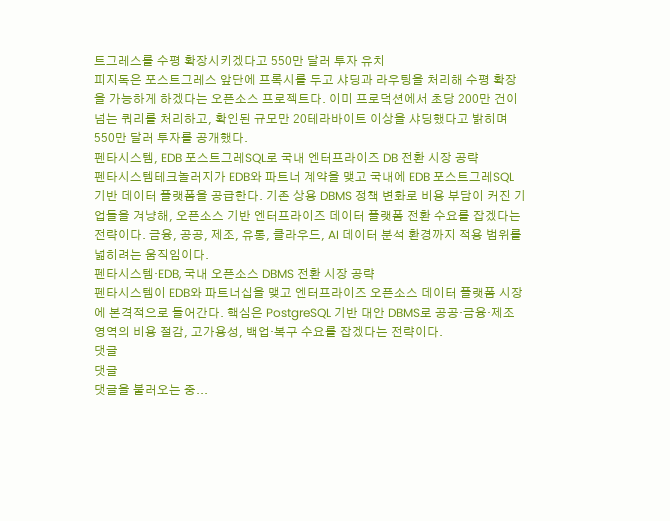트그레스를 수평 확장시키겠다고 550만 달러 투자 유치
피지독은 포스트그레스 앞단에 프록시를 두고 샤딩과 라우팅을 처리해 수평 확장을 가능하게 하겠다는 오픈소스 프로젝트다. 이미 프로덕션에서 초당 200만 건이 넘는 쿼리를 처리하고, 확인된 규모만 20테라바이트 이상을 샤딩했다고 밝히며 550만 달러 투자를 공개했다.
펜타시스템, EDB 포스트그레SQL로 국내 엔터프라이즈 DB 전환 시장 공략
펜타시스템테크놀러지가 EDB와 파트너 계약을 맺고 국내에 EDB 포스트그레SQL 기반 데이터 플랫폼을 공급한다. 기존 상용 DBMS 정책 변화로 비용 부담이 커진 기업들을 겨냥해, 오픈소스 기반 엔터프라이즈 데이터 플랫폼 전환 수요를 잡겠다는 전략이다. 금융, 공공, 제조, 유통, 클라우드, AI 데이터 분석 환경까지 적용 범위를 넓히려는 움직임이다.
펜타시스템·EDB, 국내 오픈소스 DBMS 전환 시장 공략
펜타시스템이 EDB와 파트너십을 맺고 엔터프라이즈 오픈소스 데이터 플랫폼 시장에 본격적으로 들어간다. 핵심은 PostgreSQL 기반 대안 DBMS로 공공·금융·제조 영역의 비용 절감, 고가용성, 백업·복구 수요를 잡겠다는 전략이다.
댓글
댓글
댓글을 불러오는 중...